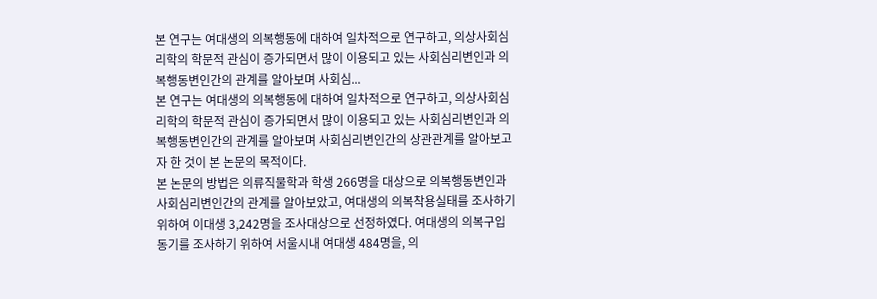본 연구는 여대생의 의복행동에 대하여 일차적으로 연구하고, 의상사회심리학의 학문적 관심이 증가되면서 많이 이용되고 있는 사회심리변인과 의복행동변인간의 관계를 알아보며 사회심...
본 연구는 여대생의 의복행동에 대하여 일차적으로 연구하고, 의상사회심리학의 학문적 관심이 증가되면서 많이 이용되고 있는 사회심리변인과 의복행동변인간의 관계를 알아보며 사회심리변인간의 상관관계를 알아보고자 한 것이 본 논문의 목적이다.
본 논문의 방법은 의류직물학과 학생 266명을 대상으로 의복행동변인과 사회심리변인간의 관계를 알아보았고, 여대생의 의복착용실태를 조사하기 위하여 이대생 3,242명을 조사대상으로 선정하였다. 여대생의 의복구입동기를 조사하기 위하여 서울시내 여대생 484명을, 의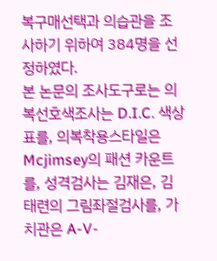복구매선택과 의습관을 조사하기 위하여 384명을 선정하였다.
본 논문의 조사도구로는 의복선호색조사는 D.I.C. 색상표를, 의복착용스타일은 Mcjimsey의 패션 카운트를, 성격검사는 김재은, 김태련의 그림좌절검사를, 가치관은 A-V-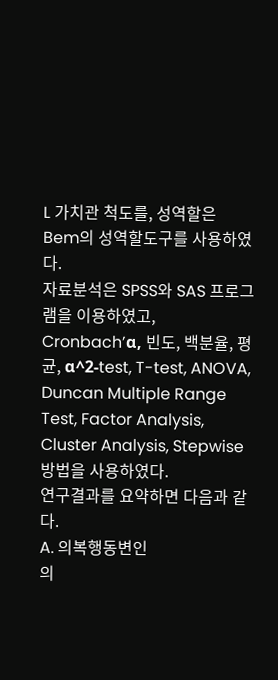L 가치관 척도를, 성역할은 Bem의 성역할도구를 사용하였다.
자료분석은 SPSS와 SAS 프로그램을 이용하였고, Cronbach’α, 빈도, 백분율, 평균, α^2-test, T-test, ANOVA, Duncan Multiple Range Test, Factor Analysis, Cluster Analysis, Stepwise 방법을 사용하였다.
연구결과를 요약하면 다음과 같다.
A. 의복행동변인
의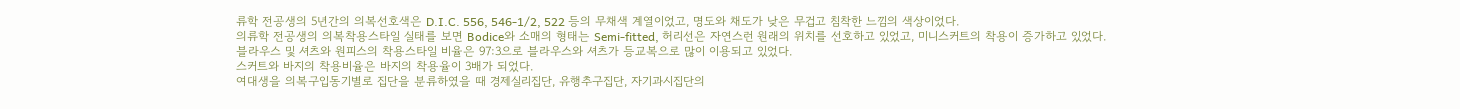류학 전공생의 5년간의 의복선호색은 D.I.C. 556, 546-1/2, 522 등의 무채색 계열이었고, 명도와 채도가 낮은 무겁고 침착한 느낌의 색상이었다.
의류학 전공생의 의복착용스타일 실태를 보면 Bodice와 소매의 형태는 Semi-fitted, 허리선은 자연스런 원래의 위치를 선호하고 있었고, 미니스커트의 착용이 증가하고 있었다.
블라우스 및 셔츠와 원피스의 착용스타일 비율은 97:3으로 블라우스와 셔츠가 등교복으로 많이 이용되고 있었다.
스커트와 바지의 착용비율은 바지의 착용율이 3배가 되었다.
여대생을 의복구입동기별로 집단을 분류하였을 때 경제실리집단, 유행추구집단, 자기과시집단의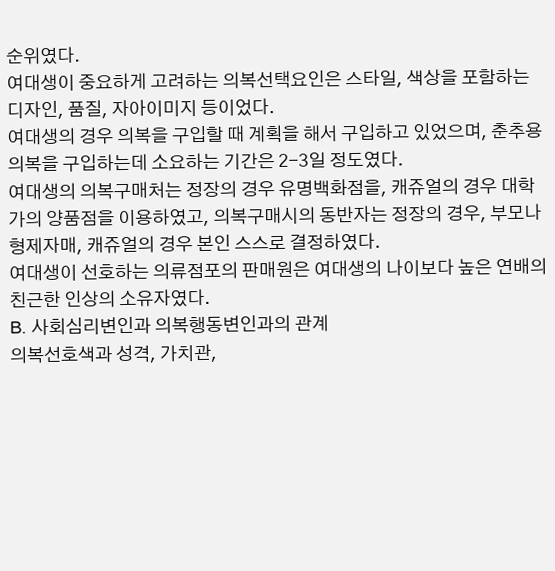순위였다.
여대생이 중요하게 고려하는 의복선택요인은 스타일, 색상을 포함하는 디자인, 품질, 자아이미지 등이었다.
여대생의 경우 의복을 구입할 때 계획을 해서 구입하고 있었으며, 춘추용 의복을 구입하는데 소요하는 기간은 2-3일 정도였다.
여대생의 의복구매처는 정장의 경우 유명백화점을, 캐쥬얼의 경우 대학가의 양품점을 이용하였고, 의복구매시의 동반자는 정장의 경우, 부모나 형제자매, 캐쥬얼의 경우 본인 스스로 결정하였다.
여대생이 선호하는 의류점포의 판매원은 여대생의 나이보다 높은 연배의 친근한 인상의 소유자였다.
B. 사회심리변인과 의복행동변인과의 관계
의복선호색과 성격, 가치관,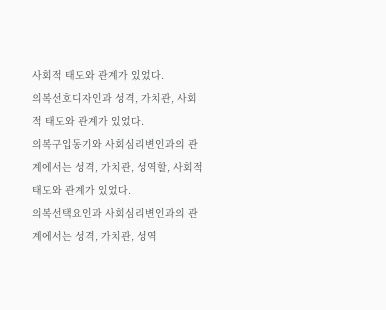사회적 태도와 관계가 있었다.
의복선호디자인과 성격, 가치관, 사회적 태도와 관계가 있었다.
의복구입동기와 사회심리변인과의 관계에서는 성격, 가치관, 성역할, 사회적 태도와 관계가 있었다.
의복선택요인과 사회심리변인과의 관계에서는 성격, 가치관, 성역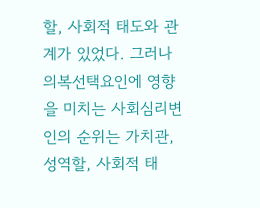할, 사회적 태도와 관계가 있었다. 그러나 의복선택요인에 영향을 미치는 사회심리변인의 순위는 가치관, 성역할, 사회적 태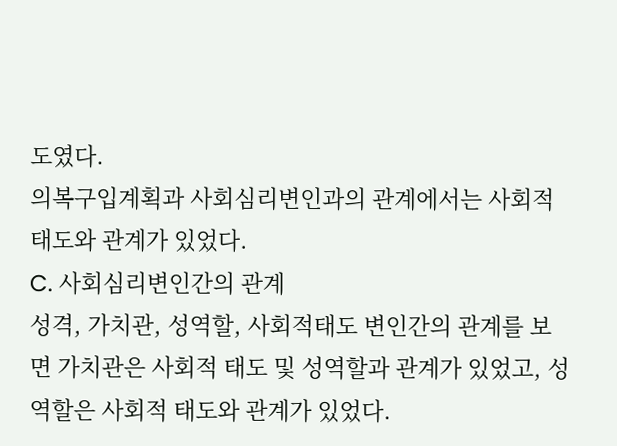도였다.
의복구입계획과 사회심리변인과의 관계에서는 사회적 태도와 관계가 있었다.
C. 사회심리변인간의 관계
성격, 가치관, 성역할, 사회적태도 변인간의 관계를 보면 가치관은 사회적 태도 및 성역할과 관계가 있었고, 성역할은 사회적 태도와 관계가 있었다.